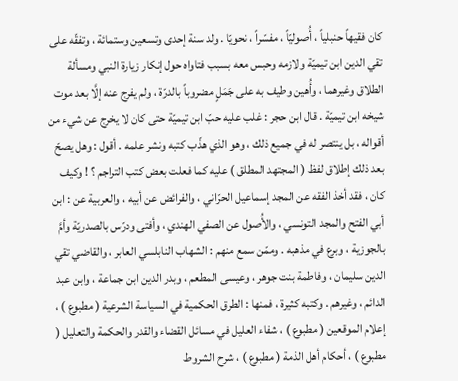كان فقيهاً حنبلياً ، أُصوليّاً ، مفسّراً ، نحويّا . ولد سنة إحدى وتسعين وستمائة ، وتفقّه على تقي الدين ابن تيميّة ولازمه وحبس معه بسبب فتاواه حول إنكار زيارة النبي ومسألة الطلاق وغيرهما ، وأُهين وطيف به على جَمَلٍ مضروباً بالدرّة ، ولم يفرج عنه إلَّا بعد موت شيخه ابن تيميّة . قال ابن حجر : غلب عليه حبّ ابن تيميّة حتى كان لا يخرج عن شيء من أقواله ، بل ينتصر له في جميع ذلك ، وهو الذي هذّب كتبه ونشر علمه . أقول : وهل يصحّ بعد ذلك إطلاق لفظ ( المجتهد المطلق ) عليه كما فعلت بعض كتب التراجم ؟ ! وكيف كان ، فقد أخذ الفقه عن المجد إسماعيل الحرّاني ، والفرائض عن أبيه ، والعربية عن : ابن أبي الفتح والمجد التونسي ، والأُصول عن الصفي الهندي ، وأفتى ودرّس بالصدريّة وأمَّ بالجوزية ، وبرع في مذهبه . وممّن سمع منهم : الشهاب النابلسي العابر ، والقاضي تقي الدين سليمان ، وفاطمة بنت جوهر ، وعيسى المطعم ، وبدر الدين ابن جماعة ، وابن عبد الدائم ، وغيرهم . وكتبه كثيرة ، فمنها : الطرق الحكمية في السياسة الشرعية ( مطبوع ) ، إعلام الموقعين ( مطبوع ) ، شفاء العليل في مسائل القضاء والقدر والحكمة والتعليل ( مطبوع ) ، أحكام أهل الذمة ( مطبوع ) ، شرح الشروط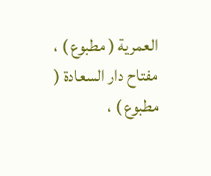العمرية ( مطبوع ) ، مفتاح دار السعادة ( مطبوع ) ،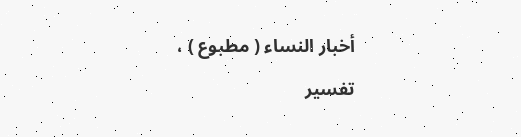أخبار النساء ( مطبوع ) ، تفسير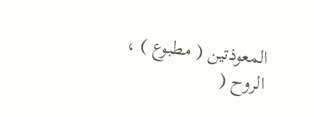المعوذتين ( مطبوع ) ، الروح (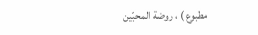مطبوع ) ، روضة المحبّين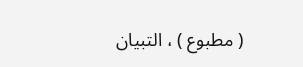( مطبوع ) ، التبيان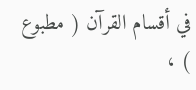في أقسام القرآن ( مطبوع ) ،